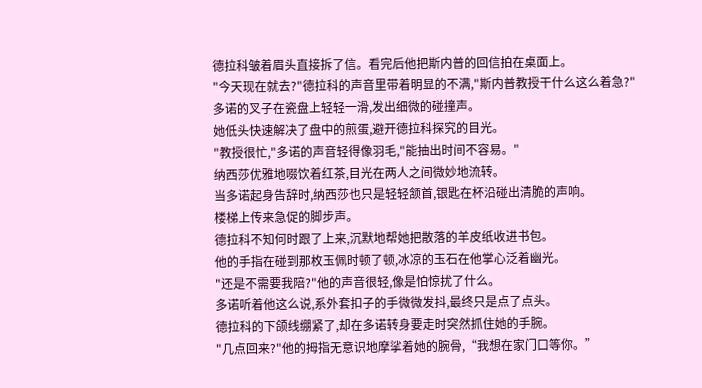德拉科皱着眉头直接拆了信。看完后他把斯内普的回信拍在桌面上。
"今天现在就去?"德拉科的声音里带着明显的不满,"斯内普教授干什么这么着急?"
多诺的叉子在瓷盘上轻轻一滑,发出细微的碰撞声。
她低头快速解决了盘中的煎蛋,避开德拉科探究的目光。
"教授很忙,"多诺的声音轻得像羽毛,"能抽出时间不容易。"
纳西莎优雅地啜饮着红茶,目光在两人之间微妙地流转。
当多诺起身告辞时,纳西莎也只是轻轻颔首,银匙在杯沿碰出清脆的声响。
楼梯上传来急促的脚步声。
德拉科不知何时跟了上来,沉默地帮她把散落的羊皮纸收进书包。
他的手指在碰到那枚玉佩时顿了顿,冰凉的玉石在他掌心泛着幽光。
"还是不需要我陪?"他的声音很轻,像是怕惊扰了什么。
多诺听着他这么说,系外套扣子的手微微发抖,最终只是点了点头。
德拉科的下颌线绷紧了,却在多诺转身要走时突然抓住她的手腕。
"几点回来?"他的拇指无意识地摩挲着她的腕骨,“我想在家门口等你。”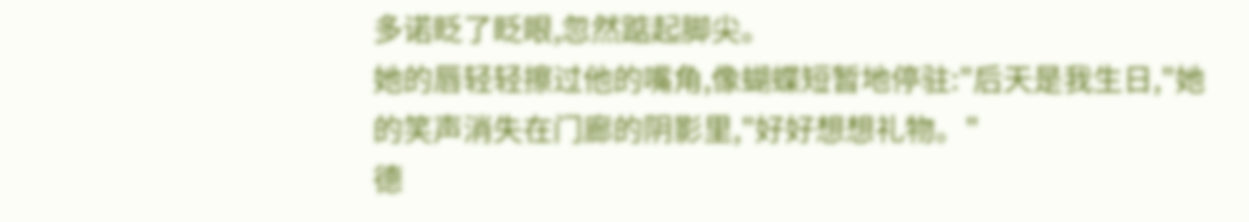多诺眨了眨眼,忽然踮起脚尖。
她的唇轻轻擦过他的嘴角,像蝴蝶短暂地停驻:"后天是我生日,"她的笑声消失在门廊的阴影里,"好好想想礼物。"
德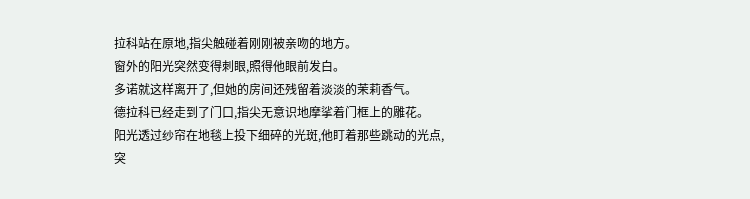拉科站在原地,指尖触碰着刚刚被亲吻的地方。
窗外的阳光突然变得刺眼,照得他眼前发白。
多诺就这样离开了,但她的房间还残留着淡淡的茉莉香气。
德拉科已经走到了门口,指尖无意识地摩挲着门框上的雕花。
阳光透过纱帘在地毯上投下细碎的光斑,他盯着那些跳动的光点,突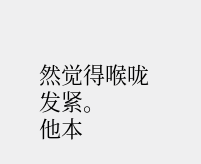然觉得喉咙发紧。
他本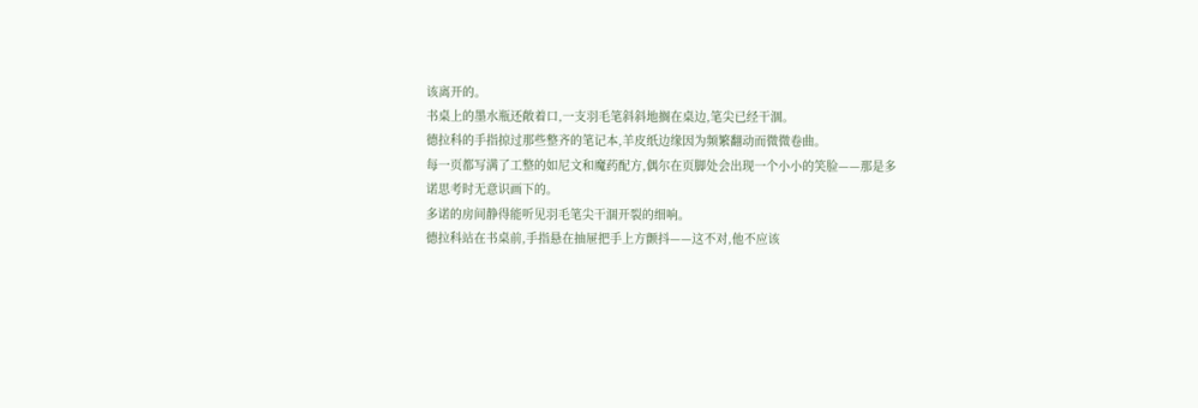该离开的。
书桌上的墨水瓶还敞着口,一支羽毛笔斜斜地搁在桌边,笔尖已经干涸。
德拉科的手指掠过那些整齐的笔记本,羊皮纸边缘因为频繁翻动而微微卷曲。
每一页都写满了工整的如尼文和魔药配方,偶尔在页脚处会出现一个小小的笑脸——那是多诺思考时无意识画下的。
多诺的房间静得能听见羽毛笔尖干涸开裂的细响。
德拉科站在书桌前,手指悬在抽屉把手上方颤抖——这不对,他不应该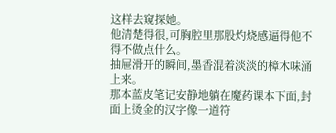这样去窥探她。
他清楚得很,可胸腔里那股灼烧感逼得他不得不做点什么。
抽屉滑开的瞬间,墨香混着淡淡的樟木味涌上来。
那本蓝皮笔记安静地躺在魔药课本下面,封面上烫金的汉字像一道符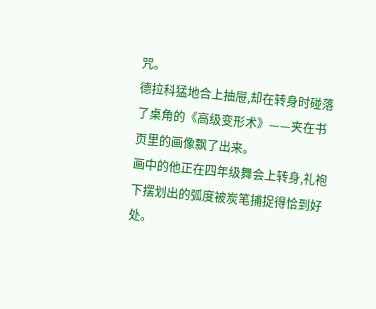咒。
德拉科猛地合上抽屉,却在转身时碰落了桌角的《高级变形术》——夹在书页里的画像飘了出来。
画中的他正在四年级舞会上转身,礼袍下摆划出的弧度被炭笔捕捉得恰到好处。